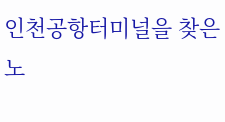인천공항터미널을 찾은 노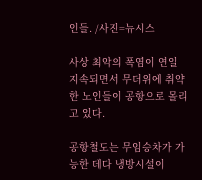인들. /사진=뉴시스

사상 최악의 폭염이 연일 지속되면서 무더위에 취약한 노인들이 공항으로 몰리고 있다.

공항철도는 무임승차가 가능한 데다 냉방시설이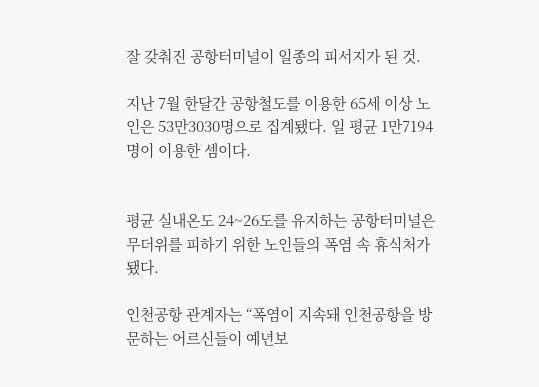잘 갖춰진 공항터미널이 일종의 피서지가 된 것.

지난 7월 한달간 공항철도를 이용한 65세 이상 노인은 53만3030명으로 집계됐다. 일 평균 1만7194명이 이용한 셈이다.


평균 실내온도 24~26도를 유지하는 공항터미널은 무더위를 피하기 위한 노인들의 폭염 속 휴식처가 됐다.

인천공항 관계자는 “폭염이 지속돼 인천공항을 방문하는 어르신들이 예년보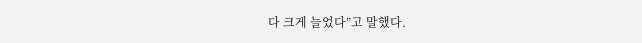다 크게 늘었다”고 말했다.